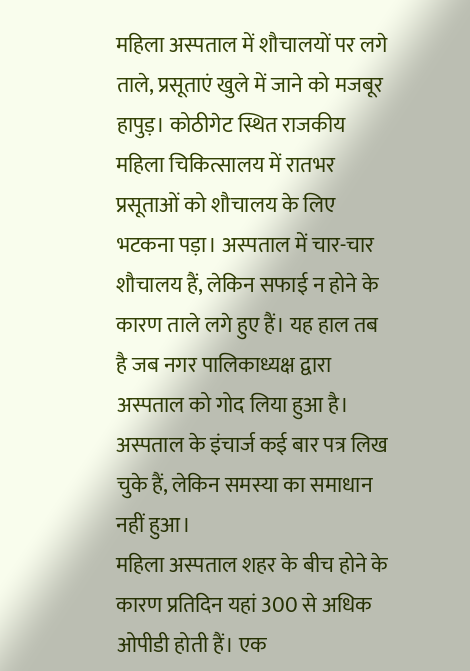महिला अस्पताल में शौचालयों पर लगे ताले, प्रसूताएं खुले में जाने को मजबूर
हापुड़। कोठीगेट स्थित राजकीय महिला चिकित्सालय में रातभर प्रसूताओं को शौचालय के लिए भटकना पड़ा। अस्पताल में चार-चार शौचालय हैं, लेकिन सफाई न होने के कारण ताले लगे हुए हैं। यह हाल तब है जब नगर पालिकाध्यक्ष द्वारा अस्पताल को गोद लिया हुआ है। अस्पताल के इंचार्ज कई बार पत्र लिख चुके हैं, लेकिन समस्या का समाधान नहीं हुआ।
महिला अस्पताल शहर के बीच होने के कारण प्रतिदिन यहां 300 से अधिक ओपीडी होती हैं। एक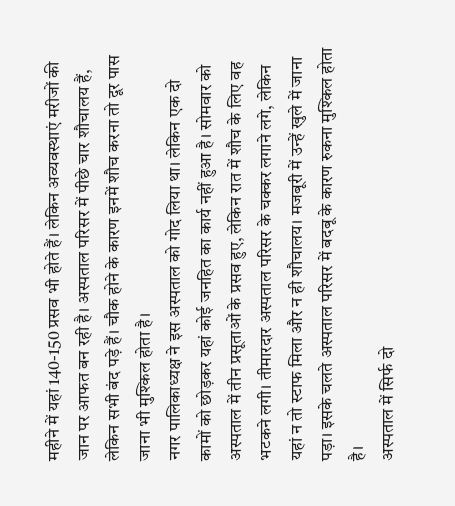महीने में यहां 140-150 प्रसव भी होते हैं। लेकिन अव्यवस्थाएं मरीजों की जान पर आफत बन रही है। अस्पताल परिसर में पीछे चार शौचालय हैं, लेकिन सभी बंद पड़े हैं। चौक होने के कारण इनमें शौच करना तो दूर पास जाना भी मुश्किल होता है।
नगर पालिकाध्यक्ष ने इस अस्पताल को गोद लिया था। लेकिन एक दो कामों को छोड़कर यहां कोई जनहित का कार्य नहीं हुआ है। सोमवार को अस्पताल में तीन प्रसूताओं के प्रसव हुए, लेकिन रात में शौच के लिए वह भटकने लगी। तीमारदार अस्पताल परिसर के चक्कर लगाने लगे, लेकिन यहां न तो स्टाफ मिला और न ही शौचालय। मजबूरी में उन्हें खुले में जाना पड़ा। इसके चलते अस्पताल परिसर में बदबू के कारण रुकना मुश्किल होता है।
अस्पताल में सिर्फ दो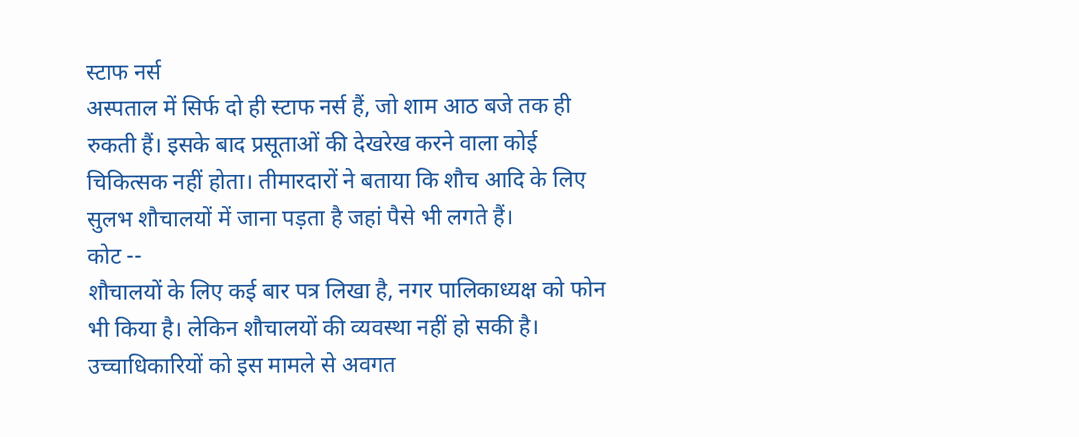स्टाफ नर्स
अस्पताल में सिर्फ दो ही स्टाफ नर्स हैं, जो शाम आठ बजे तक ही रुकती हैं। इसके बाद प्रसूताओं की देखरेख करने वाला कोई चिकित्सक नहीं होता। तीमारदारों ने बताया कि शौच आदि के लिए सुलभ शौचालयों में जाना पड़ता है जहां पैसे भी लगते हैं।
कोट --
शौचालयों के लिए कई बार पत्र लिखा है, नगर पालिकाध्यक्ष को फोन भी किया है। लेकिन शौचालयों की व्यवस्था नहीं हो सकी है। उच्चाधिकारियों को इस मामले से अवगत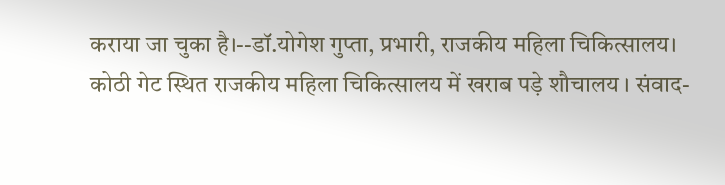कराया जा चुका है।--डॉ.योगेश गुप्ता, प्रभारी, राजकीय महिला चिकित्सालय।
कोठी गेट स्थित राजकीय महिला चिकित्सालय में खराब पड़े शौचालय । संवाद-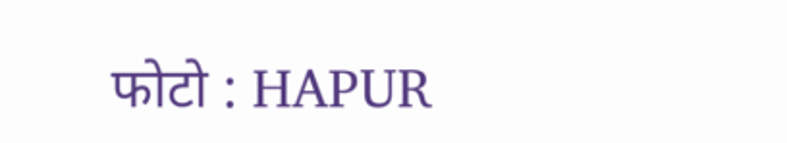फोटो : HAPUR